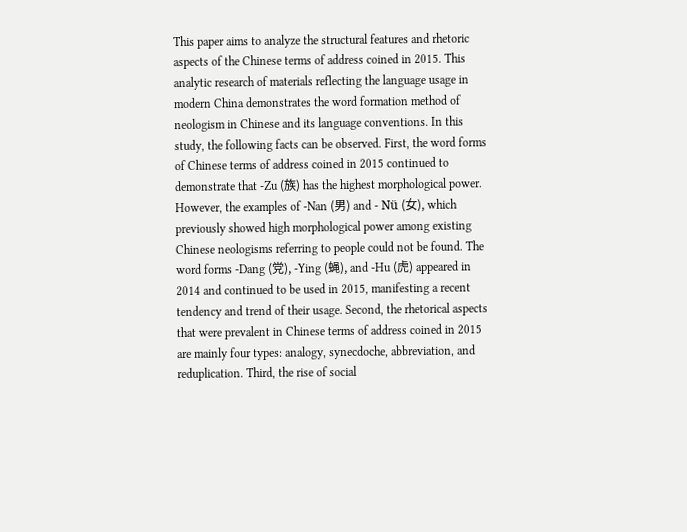This paper aims to analyze the structural features and rhetoric aspects of the Chinese terms of address coined in 2015. This analytic research of materials reflecting the language usage in modern China demonstrates the word formation method of neologism in Chinese and its language conventions. In this study, the following facts can be observed. First, the word forms of Chinese terms of address coined in 2015 continued to demonstrate that -Zu (族) has the highest morphological power. However, the examples of -Nan (男) and - Nü (女), which previously showed high morphological power among existing Chinese neologisms referring to people could not be found. The word forms -Dang (党), -Ying (蝇), and -Hu (虎) appeared in 2014 and continued to be used in 2015, manifesting a recent tendency and trend of their usage. Second, the rhetorical aspects that were prevalent in Chinese terms of address coined in 2015 are mainly four types: analogy, synecdoche, abbreviation, and reduplication. Third, the rise of social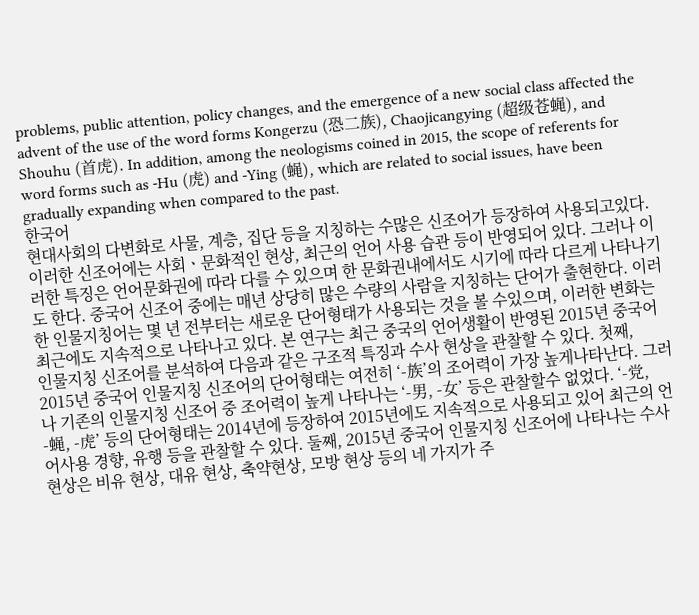problems, public attention, policy changes, and the emergence of a new social class affected the advent of the use of the word forms Kongerzu (恐二族), Chaojicangying (超级苍蝇), and Shouhu (首虎). In addition, among the neologisms coined in 2015, the scope of referents for word forms such as -Hu (虎) and -Ying (蝇), which are related to social issues, have been gradually expanding when compared to the past.
한국어
현대사회의 다변화로 사물, 계층, 집단 등을 지칭하는 수많은 신조어가 등장하여 사용되고있다. 이러한 신조어에는 사회ㆍ문화적인 현상, 최근의 언어 사용 습관 등이 반영되어 있다. 그러나 이러한 특징은 언어문화권에 따라 다를 수 있으며 한 문화권내에서도 시기에 따라 다르게 나타나기도 한다. 중국어 신조어 중에는 매년 상당히 많은 수량의 사람을 지칭하는 단어가 출현한다. 이러한 인물지칭어는 몇 년 전부터는 새로운 단어형태가 사용되는 것을 볼 수있으며, 이러한 변화는 최근에도 지속적으로 나타나고 있다. 본 연구는 최근 중국의 언어생활이 반영된 2015년 중국어 인물지칭 신조어를 분석하여 다음과 같은 구조적 특징과 수사 현상을 관찰할 수 있다. 첫째, 2015년 중국어 인물지칭 신조어의 단어형태는 여전히 ‘-族’의 조어력이 가장 높게나타난다. 그러나 기존의 인물지칭 신조어 중 조어력이 높게 나타나는 ‘-男, -女’ 등은 관찰할수 없었다. ‘-党, -蝇, -虎’ 등의 단어형태는 2014년에 등장하여 2015년에도 지속적으로 사용되고 있어 최근의 언어사용 경향, 유행 등을 관찰할 수 있다. 둘째, 2015년 중국어 인물지칭 신조어에 나타나는 수사 현상은 비유 현상, 대유 현상, 축약현상, 모방 현상 등의 네 가지가 주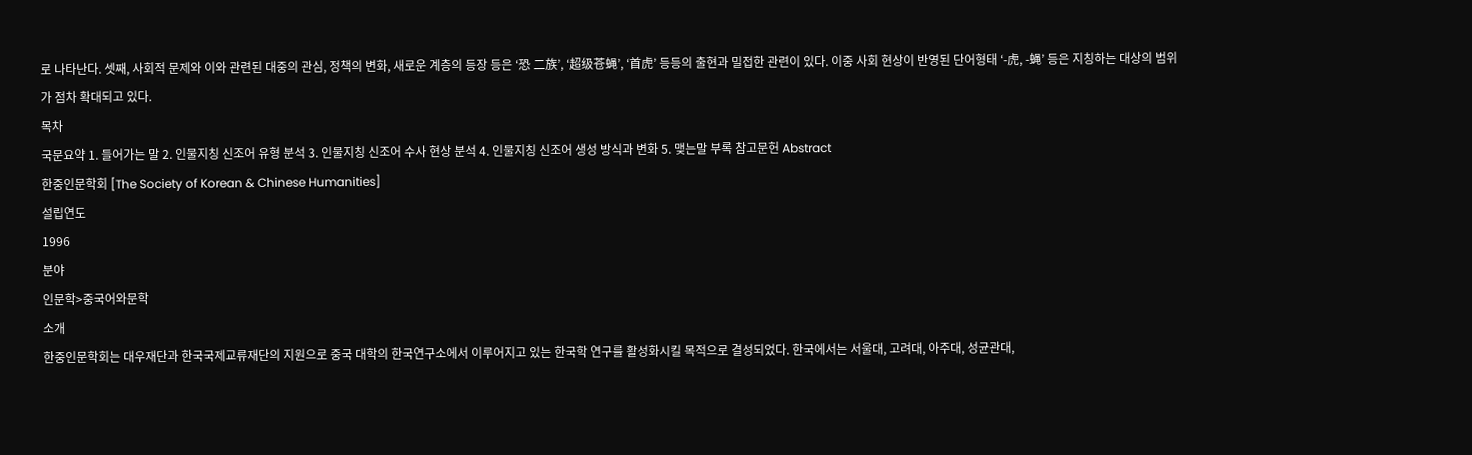로 나타난다. 셋째, 사회적 문제와 이와 관련된 대중의 관심, 정책의 변화, 새로운 계층의 등장 등은 ‘恐 二族’, ‘超级苍蝇’, ‘首虎’ 등등의 출현과 밀접한 관련이 있다. 이중 사회 현상이 반영된 단어형태 ‘-虎, -蝇’ 등은 지칭하는 대상의 범위가 점차 확대되고 있다.
목차
국문요약 1. 들어가는 말 2. 인물지칭 신조어 유형 분석 3. 인물지칭 신조어 수사 현상 분석 4. 인물지칭 신조어 생성 방식과 변화 5. 맺는말 부록 참고문헌 Abstract
한중인문학회 [The Society of Korean & Chinese Humanities]
설립연도
1996
분야
인문학>중국어와문학
소개
한중인문학회는 대우재단과 한국국제교류재단의 지원으로 중국 대학의 한국연구소에서 이루어지고 있는 한국학 연구를 활성화시킬 목적으로 결성되었다. 한국에서는 서울대, 고려대, 아주대, 성균관대,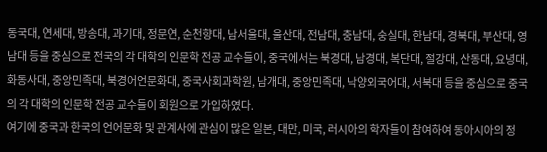동국대, 연세대, 방송대, 과기대, 정문연, 순천향대, 남서울대, 울산대, 전남대, 충남대, 숭실대, 한남대, 경북대, 부산대, 영남대 등을 중심으로 전국의 각 대학의 인문학 전공 교수들이, 중국에서는 북경대, 남경대, 복단대, 절강대, 산동대, 요녕대, 화동사대, 중앙민족대, 북경어언문화대, 중국사회과학원, 남개대, 중앙민족대, 낙양외국어대, 서북대 등을 중심으로 중국의 각 대학의 인문학 전공 교수들이 회원으로 가입하였다.
여기에 중국과 한국의 언어문화 및 관계사에 관심이 많은 일본, 대만, 미국, 러시아의 학자들이 참여하여 동아시아의 정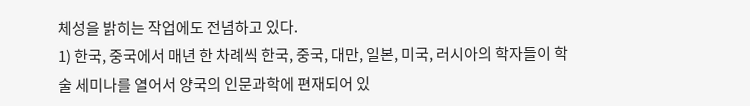체성을 밝히는 작업에도 전념하고 있다.
1) 한국, 중국에서 매년 한 차례씩 한국, 중국, 대만, 일본, 미국, 러시아의 학자들이 학술 세미나를 열어서 양국의 인문과학에 편재되어 있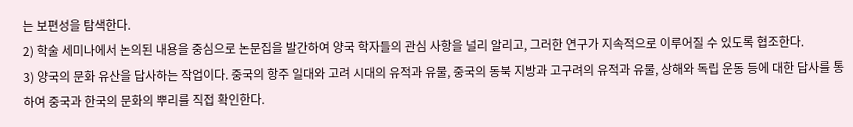는 보편성을 탐색한다.
2) 학술 세미나에서 논의된 내용을 중심으로 논문집을 발간하여 양국 학자들의 관심 사항을 널리 알리고, 그러한 연구가 지속적으로 이루어질 수 있도록 협조한다.
3) 양국의 문화 유산을 답사하는 작업이다. 중국의 항주 일대와 고려 시대의 유적과 유물, 중국의 동북 지방과 고구려의 유적과 유물, 상해와 독립 운동 등에 대한 답사를 통하여 중국과 한국의 문화의 뿌리를 직접 확인한다.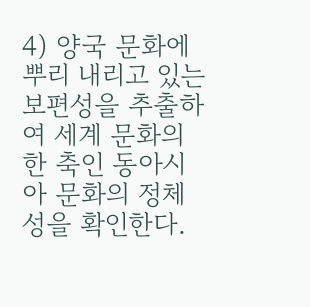4) 양국 문화에 뿌리 내리고 있는 보편성을 추출하여 세계 문화의 한 축인 동아시아 문화의 정체성을 확인한다.